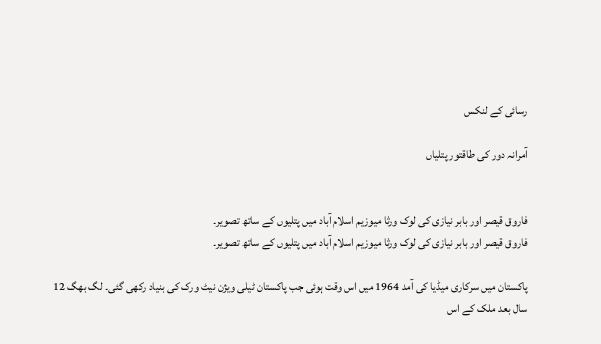رسائی کے لنکس

آمرانہ دور کی طاقتور پتلیاں


فاروق قیصر اور بابر نیازی کی لوک ورثا میوزیم اسلام آباد میں پتلیوں کے ساتھ تصویر۔
فاروق قیصر اور بابر نیازی کی لوک ورثا میوزیم اسلام آباد میں پتلیوں کے ساتھ تصویر۔

پاکستان میں سرکاری میڈیا کی آمد 1964 میں اس وقت ہوئی جب پاکستان ٹیلی ویژن نیٹ ورک کی بنیاد رکھی گئی۔ لگ بھگ 12 سال بعد ملک کے اس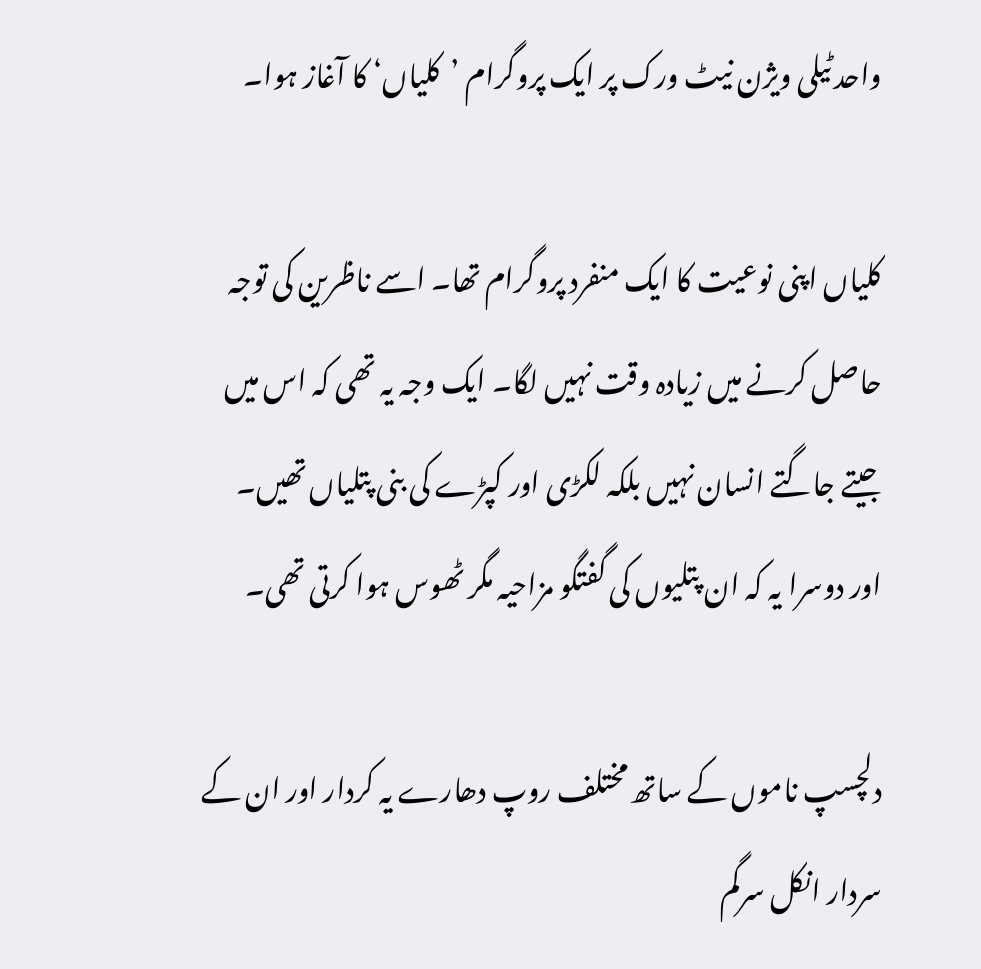واحد ٹیلی ویژن نیٹ ورک پر ایک پروگرام ’کلیاں‘ کا آغاز ہوا۔

کلیاں اپنی نوعیت کا ایک منفرد پروگرام تھا۔ اسے ناظرین کی توجہ حاصل کرنے میں زیادہ وقت نہیں لگا۔ ایک وجہ یہ تھی کہ اس میں جیتے جاگتے انسان نہیں بلکہ لکڑی اور کپڑے کی بنی پتلیاں تھیں۔ اور دوسرا یہ کہ ان پتلیوں کی گفتگو مزاحیہ مگر ٹھوس ہوا کرتی تھی۔

دلچسپ ناموں کے ساتھ مختلف روپ دھارے یہ کردار اور ان کے سردار انکل سرگم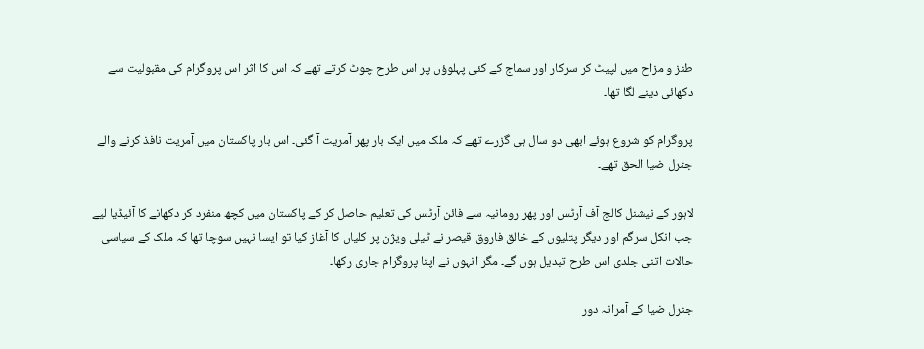طنز و مزاح میں لپیٹ کر سرکار اور سماج کے کئی پہلوؤں پر اس طرح چوٹ کرتے تھے کہ اس کا اثر اس پروگرام کی مقبولیت سے دکھائی دینے لگا تھا۔

پروگرام کو شروع ہوئے ابھی دو سال ہی گزرے تھے کہ ملک میں ایک بار پھر آمریت آ گئی۔ اس بار پاکستان میں آمریت نافذ کرنے والے جنرل ضیا الحق تھے۔

لاہور کے نیشنل کالج آف آرٹس اور پھر رومانیہ سے فائن آرٹس کی تعلیم حاصل کر کے پاکستان میں کچھ منفرد کر دکھانے کا آئیڈیا لیے جب انکل سرگم اور دیگر پتلیوں کے خالق فاروق قیصر نے ٹیلی ویژن پر کلیاں کا آغاز کیا تو ایسا نہیں سوچا تھا کہ ملک کے سیاسی حالات اتنی جلدی اس طرح تبدیل ہوں گے۔ مگر انہوں نے اپنا پروگرام جاری رکھا۔

جنرل ضیا کے آمرانہ دور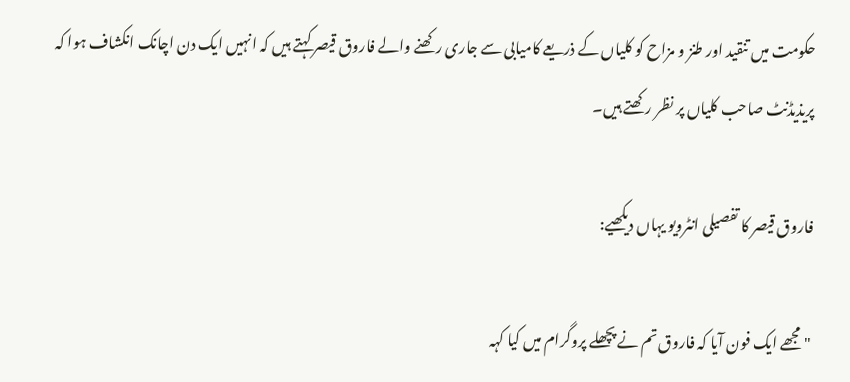حکومت میں تنقید اور طنز و مزاح کو کلیاں کے ذریعے کامیابی سے جاری رکھنے والے فاروق قیصر کہتے ہیں کہ انہیں ایک دن اچانک انکشاف ہوا کہ پریذیڈنٹ صاحب کلیاں پر نظر رکھتے ہیں۔

فاروق قیصر کا تفصیلی انٹرویو یہاں دیکھیے:

"مجھے ایک فون آیا کہ فاروق تم نے پچھلے پروگرام میں کیا کہہ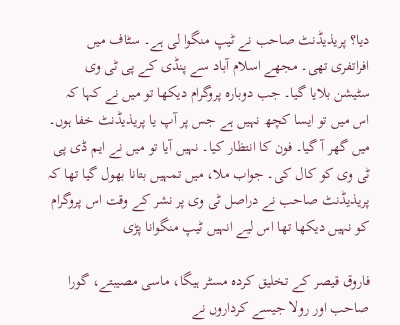دیا؟ پریذیڈنٹ صاحب نے ٹیپ منگوا لی ہے۔ سٹاف میں افراتفری تھی۔ مجھے اسلام آباد سے پنڈی کے پی ٹی وی سٹیشن بلایا گیا۔ جب دوبارہ پروگرام دیکھا تو میں نے کہا کہ اس میں تو ایسا کچھ نہیں ہے جس پر آپ یا پریذیڈنٹ خفا ہوں۔ میں گھر آ گیا۔ فون کا انتظار کیا۔ نہیں آیا تو میں نے ایم ڈی پی ٹی وی کو کال کی۔ جواب ملا، میں تمہیں بتانا بھول گیا تھا کہ پریذیڈنٹ صاحب نے دراصل ٹی وی پر نشر کے وقت اس پروگرام کو نہیں دیکھا تھا اس لیے انہیں ٹیپ منگوانا پڑی

فاروق قیصر کے تخلیق کردہ مسٹر ہیگا، ماسی مصیبتے، گورا صاحب اور رولا جیسے کرداروں نے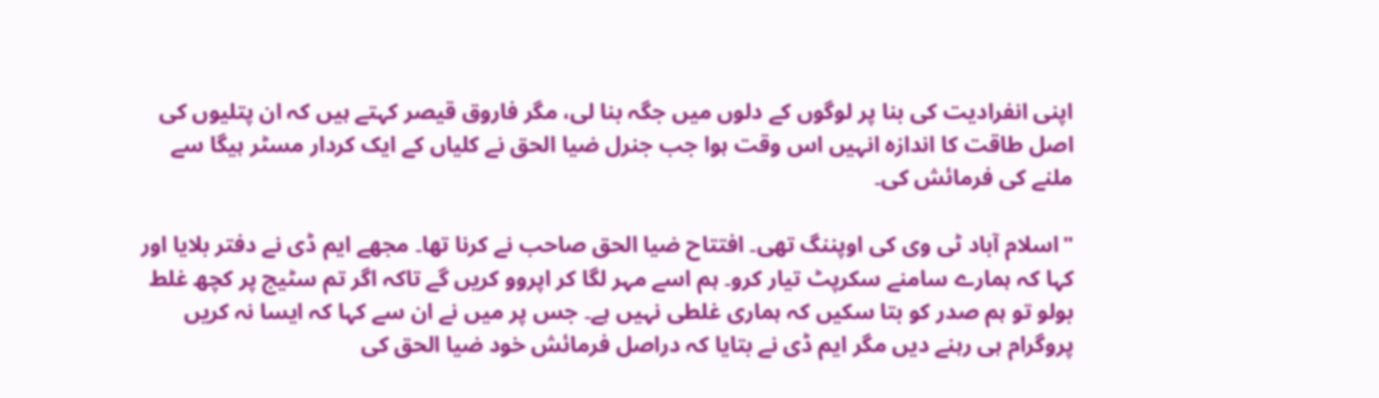اپنی انفرادیت کی بنا پر لوگوں کے دلوں میں جگہ بنا لی، مگر فاروق قیصر کہتے ہیں کہ ان پتلیوں کی اصل طاقت کا اندازہ انہیں اس وقت ہوا جب جنرل ضیا الحق نے کلیاں کے ایک کردار مسٹر ہیگا سے ملنے کی فرمائش کی۔

"اسلام آباد ٹی وی کی اوپننگ تھی۔ افتتاح ضیا الحق صاحب نے کرنا تھا۔ مجھے ایم ڈی نے دفتر بلایا اور کہا کہ ہمارے سامنے سکرپٹ تیار کرو۔ ہم اسے مہر لگا کر اپروو کریں گے تاکہ اگر تم سٹیج پر کچھ غلط بولو تو ہم صدر کو بتا سکیں کہ ہماری غلطی نہیں ہے۔ جس پر میں نے ان سے کہا کہ ایسا نہ کریں پروگرام ہی رہنے دیں مگر ایم ڈی نے بتایا کہ دراصل فرمائش خود ضیا الحق کی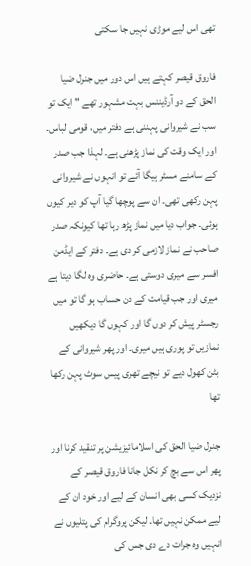تھی اس لیے موڑی نہیں جا سکتی

فاروق قیصر کہتے ہیں اس دور میں جنرل ضیا الحق کے دو آرڈیننس بہت مشہور تھے " ایک تو سب نے شیروانی پہننی ہے دفتر میں، قومی لباس۔ اور ایک وقت کی نماز پڑھنی ہے۔ لہذا جب صدر کے سامنے مسٹر ہیگا آئے تو انہوں نے شیروانی پہن رکھی تھی۔ ان سے پوچھا گیا آپ کو دیر کیوں ہوئی۔ جواب دیا میں نماز پڑھ رہا تھا کیونکہ صدر صاحب نے نماز لازمی کر دی ہے۔ دفتر کے ایڈمن افسر سے میری دوستی ہے۔ حاضری وہ لگا دیتا ہے میری اور جب قیامت کے دن حساب ہو گا تو میں رجسٹر پیش کر دوں گا اور کہوں گا دیکھیں نمازیں تو پوری ہیں میری۔ اور پھر شیروانی کے بٹن کھول دیے تو نیچے تھری پیس سوٹ پہن رکھا تھا

جنرل ضیا الحق کی اسلامائیزیشن پر تنقید کرنا اور پھر اس سے بچ کر نکل جانا فاروق قیصر کے نزدیک کسی بھی انسان کے لیے اور خود ان کے لیے ممکن نہیں تھا۔ لیکن پروگرام کی پتلیوں نے انہیں وہ جرات دے دی جس کی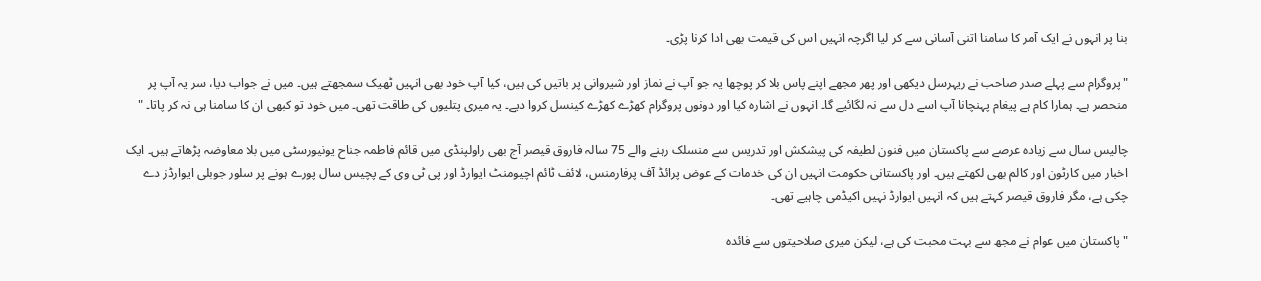بنا پر انہوں نے ایک آمر کا سامنا اتنی آسانی سے کر لیا اگرچہ انہیں اس کی قیمت بھی ادا کرنا پڑی۔

"پروگرام سے پہلے صدر صاحب نے ریہرسل دیکھی اور پھر مجھے اپنے پاس بلا کر پوچھا یہ جو آپ نے نماز اور شیروانی پر باتیں کی ہیں، کیا آپ خود بھی انہیں ٹھیک سمجھتے ہیں۔ میں نے جواب دیا، سر یہ آپ پر منحصر ہے۔ ہمارا کام ہے پیغام پہنچانا آپ اسے دل سے نہ لگائیے گا۔ انہوں نے اشارہ کیا اور دونوں پروگرام کھڑے کھڑے کینسل کروا دیے۔ یہ میری پتلیوں کی طاقت تھی۔ میں خود تو کبھی ان کا سامنا ہی نہ کر پاتا۔ "

چالیس سال سے زیادہ عرصے سے پاکستان میں فنون لطیفہ کی پیشکش اور تدریس سے منسلک رہنے والے 75 سالہ فاروق قیصر آج بھی راولپنڈی میں قائم فاطمہ جناح یونیورسٹی میں بلا معاوضہ پڑھاتے ہیں۔ ایک اخبار میں کارٹون اور کالم بھی لکھتے ہیں۔ اور پاکستانی حکومت انہیں ان کی خدمات کے عوض پرائڈ آف پرفارمنس، لائف ٹائم اچیومنٹ ایوارڈ اور پی ٹی وی کے پچیس سال پورے ہونے پر سلور جوبلی ایوارڈز دے چکی ہے، مگر فاروق قیصر کہتے ہیں کہ انہیں ایوارڈ نہیں اکیڈمی چاہیے تھی۔

"پاکستان میں عوام نے مجھ سے بہت محبت کی ہے، لیکن میری صلاحیتوں سے فائدہ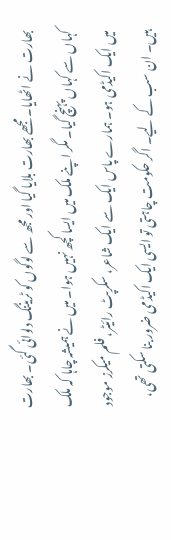بھارت نے اٹھایا۔ مجھے بھارت بلایا گیا اور مجھ سے لوگوں کو ٹریننگ دلوائی گئی۔ بھارت کہاں سے کہاں پہنچ گیا۔ مگر اپنے ملک میں ایسا کچھ نہیں ہوا۔ میں نے ہمیشہ چاہا کہ ملک میں ایک اکیڈمی ہو۔ ہمارے پاس ایک سے ایک شاعر، سکرپٹ رائیٹر، فلم میکرز موجود ہیں۔ ان سب کے لیے۔ اگر حکومت چاہتی تو ایسی ایک اکیڈمی ضرور بنا سکتی تھی،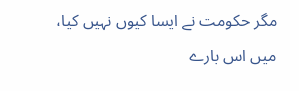مگر حکومت نے ایسا کیوں نہیں کیا، میں اس بارے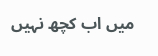میں اب کچھ نہیں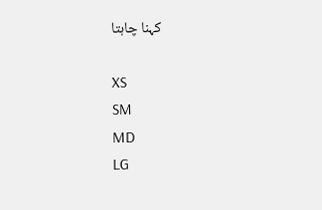کہنا چاہتا

XS
SM
MD
LG